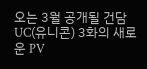오는 3월 공개될 건담 UC(유니콘) 3화의 새로운 PV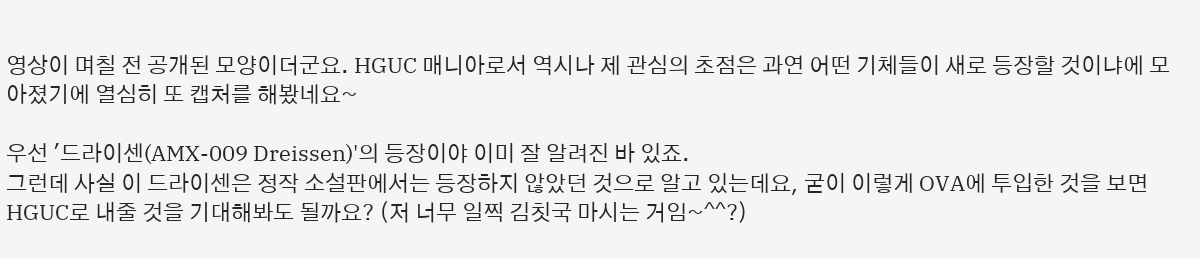영상이 며칠 전 공개된 모양이더군요. HGUC 매니아로서 역시나 제 관심의 초점은 과연 어떤 기체들이 새로 등장할 것이냐에 모아졌기에 열심히 또 캡처를 해봤네요~

우선 '드라이센(AMX-009 Dreissen)'의 등장이야 이미 잘 알려진 바 있죠.
그런데 사실 이 드라이센은 정작 소설판에서는 등장하지 않았던 것으로 알고 있는데요, 굳이 이렇게 OVA에 투입한 것을 보면 HGUC로 내줄 것을 기대해봐도 될까요? (저 너무 일찍 김칫국 마시는 거임~^^?)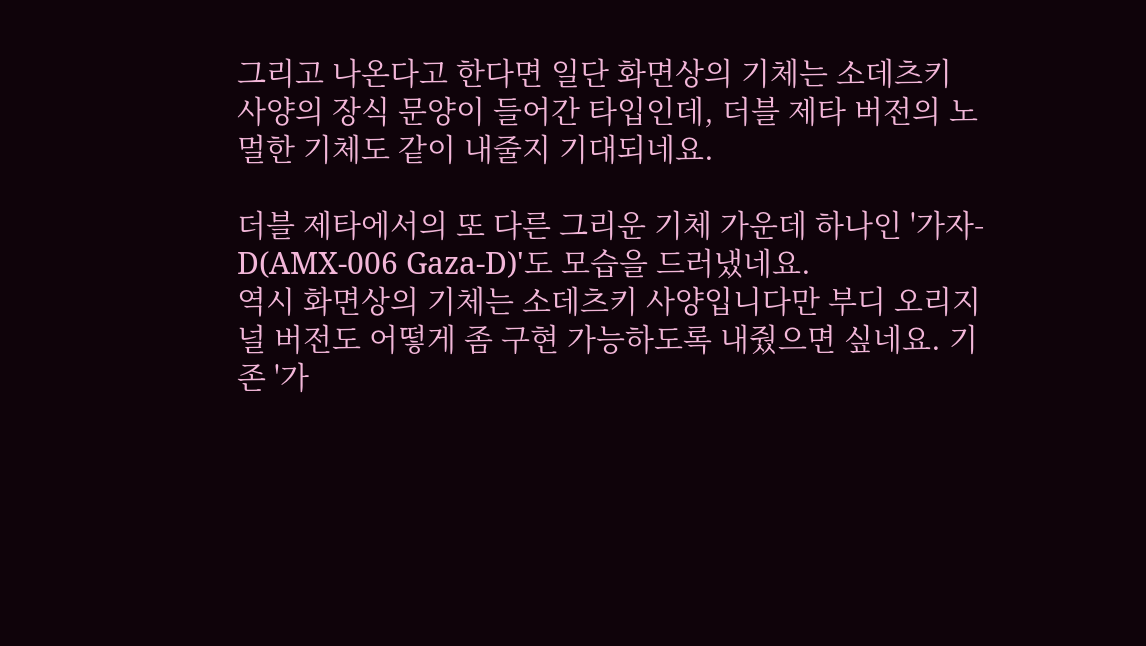그리고 나온다고 한다면 일단 화면상의 기체는 소데츠키 사양의 장식 문양이 들어간 타입인데, 더블 제타 버전의 노멀한 기체도 같이 내줄지 기대되네요.

더블 제타에서의 또 다른 그리운 기체 가운데 하나인 '가자-D(AMX-006 Gaza-D)'도 모습을 드러냈네요.
역시 화면상의 기체는 소데츠키 사양입니다만 부디 오리지널 버전도 어떻게 좀 구현 가능하도록 내줬으면 싶네요. 기존 '가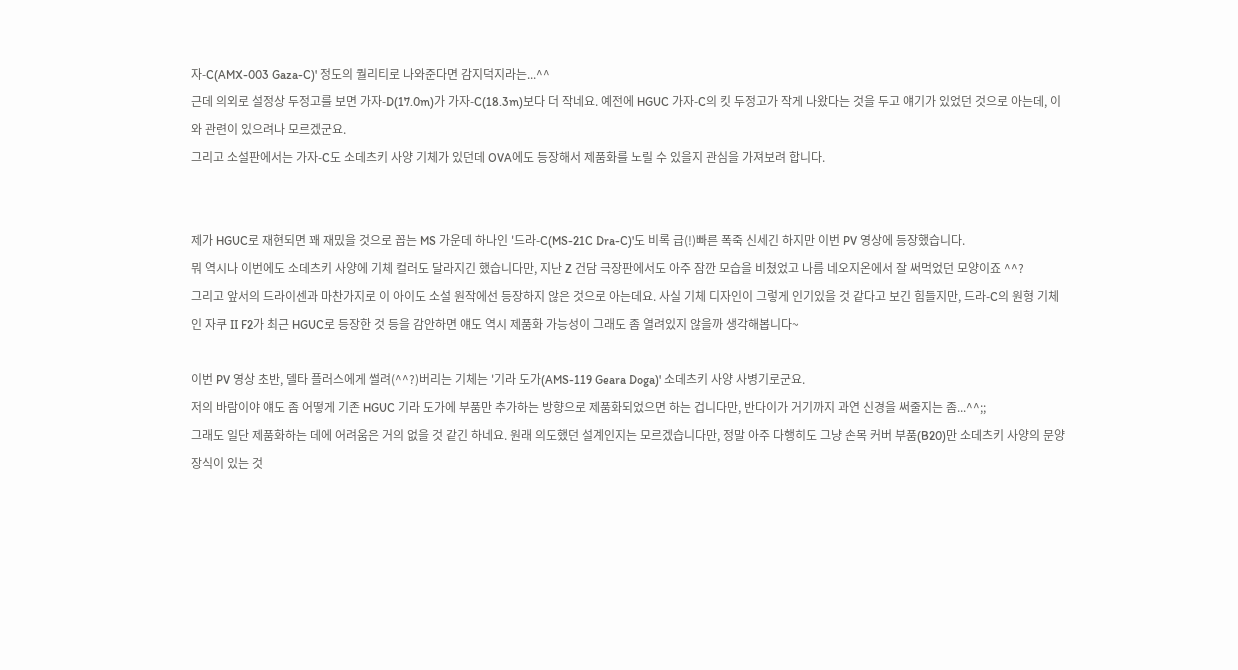자-C(AMX-003 Gaza-C)' 정도의 퀄리티로 나와준다면 감지덕지라는...^^
근데 의외로 설정상 두정고를 보면 가자-D(17.0m)가 가자-C(18.3m)보다 더 작네요. 예전에 HGUC 가자-C의 킷 두정고가 작게 나왔다는 것을 두고 얘기가 있었던 것으로 아는데, 이와 관련이 있으려나 모르겠군요.
그리고 소설판에서는 가자-C도 소데츠키 사양 기체가 있던데 OVA에도 등장해서 제품화를 노릴 수 있을지 관심을 가져보려 합니다.


제가 HGUC로 재현되면 꽤 재밌을 것으로 꼽는 MS 가운데 하나인 '드라-C(MS-21C Dra-C)'도 비록 급(!)빠른 폭죽 신세긴 하지만 이번 PV 영상에 등장했습니다.
뭐 역시나 이번에도 소데츠키 사양에 기체 컬러도 달라지긴 했습니다만, 지난 Z 건담 극장판에서도 아주 잠깐 모습을 비쳤었고 나름 네오지온에서 잘 써먹었던 모양이죠 ^^?
그리고 앞서의 드라이센과 마찬가지로 이 아이도 소설 원작에선 등장하지 않은 것으로 아는데요. 사실 기체 디자인이 그렇게 인기있을 것 같다고 보긴 힘들지만, 드라-C의 원형 기체인 자쿠 II F2가 최근 HGUC로 등장한 것 등을 감안하면 얘도 역시 제품화 가능성이 그래도 좀 열려있지 않을까 생각해봅니다~

이번 PV 영상 초반, 델타 플러스에게 썰려(^^?)버리는 기체는 '기라 도가(AMS-119 Geara Doga)' 소데츠키 사양 사병기로군요.
저의 바람이야 얘도 좀 어떻게 기존 HGUC 기라 도가에 부품만 추가하는 방향으로 제품화되었으면 하는 겁니다만, 반다이가 거기까지 과연 신경을 써줄지는 좀...^^;;
그래도 일단 제품화하는 데에 어려움은 거의 없을 것 같긴 하네요. 원래 의도했던 설계인지는 모르겠습니다만, 정말 아주 다행히도 그냥 손목 커버 부품(B20)만 소데츠키 사양의 문양 장식이 있는 것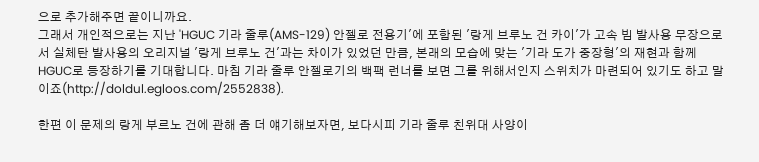으로 추가해주면 끝이니까요.
그래서 개인적으로는 지난 'HGUC 기라 줄루(AMS-129) 안젤로 전용기'에 포함된 '랑게 브루노 건 카이'가 고속 빔 발사용 무장으로서 실체탄 발사용의 오리지널 '랑게 브루노 건'과는 차이가 있었던 만큼, 본래의 모습에 맞는 '기라 도가 중장형'의 재현과 함께 HGUC로 등장하기를 기대합니다. 마침 기라 줄루 안젤로기의 백팩 런너를 보면 그를 위해서인지 스위치가 마련되어 있기도 하고 말이죠(http://doldul.egloos.com/2552838).

한편 이 문제의 랑게 부르노 건에 관해 좀 더 얘기해보자면, 보다시피 기라 줄루 친위대 사양이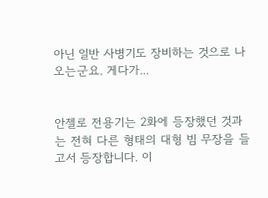아닌 일반 사병기도 장비하는 것으로 나오는군요. 게다가...


안젤로 전용기는 2화에 등장했던 것과는 전혀 다른 형태의 대형 빔 무장을 들고서 등장합니다. 이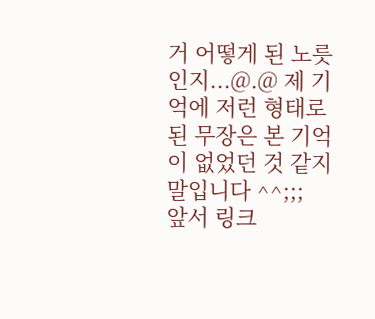거 어떻게 된 노릇인지...@.@ 제 기억에 저런 형태로 된 무장은 본 기억이 없었던 것 같지 말입니다 ^^;;;
앞서 링크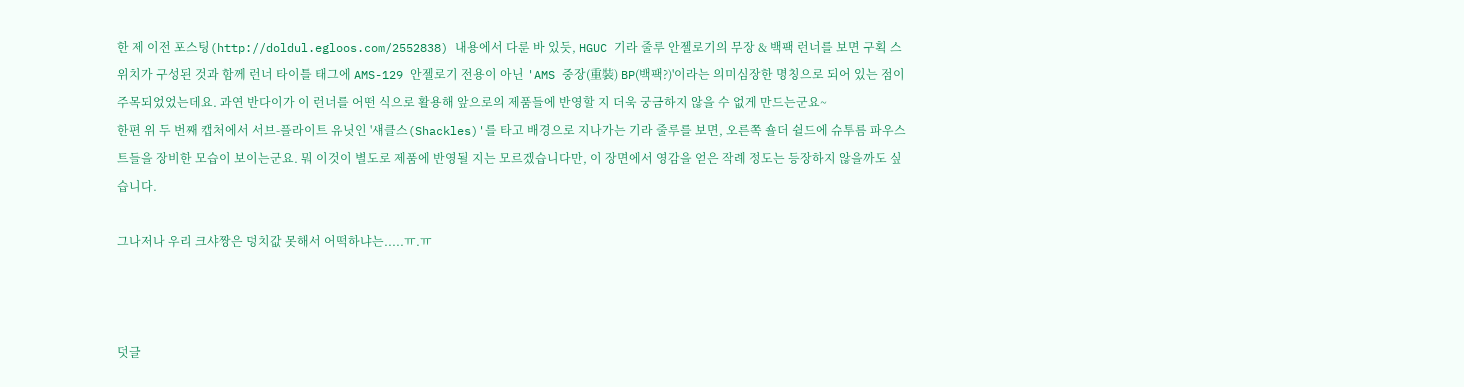한 제 이전 포스팅(http://doldul.egloos.com/2552838) 내용에서 다룬 바 있듯, HGUC 기라 줄루 안젤로기의 무장 & 백팩 런너를 보면 구획 스위치가 구성된 것과 함께 런너 타이틀 태그에 AMS-129 안젤로기 전용이 아닌 'AMS 중장(重裝) BP(백팩?)'이라는 의미심장한 명칭으로 되어 있는 점이 주목되었었는데요. 과연 반다이가 이 런너를 어떤 식으로 활용해 앞으로의 제품들에 반영할 지 더욱 궁금하지 않을 수 없게 만드는군요~
한편 위 두 번째 캡처에서 서브-플라이트 유닛인 '섀클스(Shackles)'를 타고 배경으로 지나가는 기라 줄루를 보면, 오른쪽 숄더 쉴드에 슈투름 파우스트들을 장비한 모습이 보이는군요. 뭐 이것이 별도로 제품에 반영될 지는 모르겠습니다만, 이 장면에서 영감을 얻은 작례 정도는 등장하지 않을까도 싶습니다.

그나저나 우리 크샤짱은 덩치값 못해서 어떡하냐는.....ㅠ.ㅠ



덧글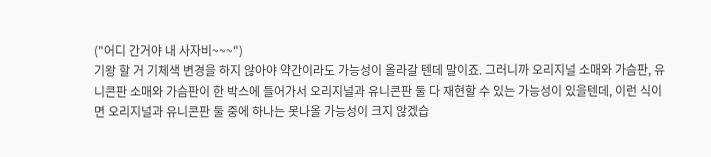("어디 간거야 내 사자비~~~")
기왕 할 거 기체색 변경을 하지 않아야 약간이라도 가능성이 올라갈 텐데 말이죠. 그러니까 오리지널 소매와 가슴판, 유니콘판 소매와 가슴판이 한 박스에 들어가서 오리지널과 유니콘판 둘 다 재현할 수 있는 가능성이 있을텐데, 이런 식이면 오리지널과 유니콘판 둘 중에 하나는 못나올 가능성이 크지 않겠습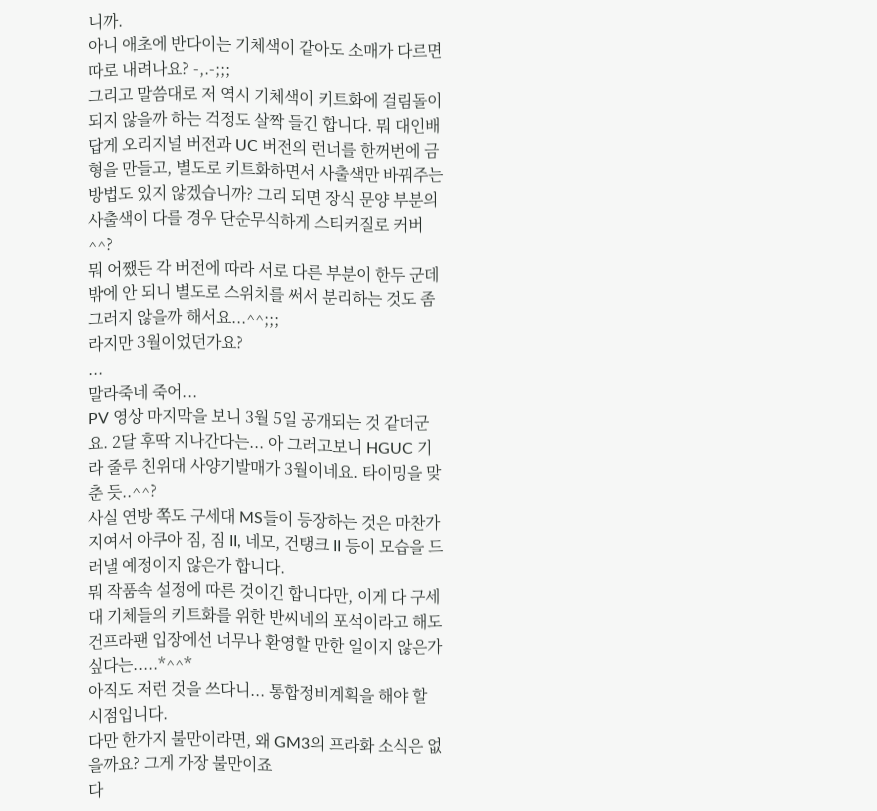니까.
아니 애초에 반다이는 기체색이 같아도 소매가 다르면 따로 내려나요? -,.-;;;
그리고 말씀대로 저 역시 기체색이 키트화에 걸림돌이 되지 않을까 하는 걱정도 살짝 들긴 합니다. 뭐 대인배답게 오리지널 버전과 UC 버전의 런너를 한꺼번에 금형을 만들고, 별도로 키트화하면서 사출색만 바꿔주는 방법도 있지 않겠습니까? 그리 되면 장식 문양 부분의 사출색이 다를 경우 단순무식하게 스티커질로 커버^^?
뭐 어쨌든 각 버전에 따라 서로 다른 부분이 한두 군데밖에 안 되니 별도로 스위치를 써서 분리하는 것도 좀 그러지 않을까 해서요...^^;;;
라지만 3월이었던가요?
...
말라죽네 죽어...
PV 영상 마지막을 보니 3월 5일 공개되는 것 같더군요. 2달 후딱 지나간다는... 아 그러고보니 HGUC 기라 줄루 친위대 사양기발매가 3월이네요. 타이밍을 맞춘 듯..^^?
사실 연방 쪽도 구세대 MS들이 등장하는 것은 마찬가지여서 아쿠아 짐, 짐 II, 네모, 건탱크 II 등이 모습을 드러낼 예정이지 않은가 합니다.
뭐 작품속 설정에 따른 것이긴 합니다만, 이게 다 구세대 기체들의 키트화를 위한 반씨네의 포석이라고 해도 건프라팬 입장에선 너무나 환영할 만한 일이지 않은가 싶다는.....*^^*
아직도 저런 것을 쓰다니... 통합정비계획을 해야 할 시점입니다.
다만 한가지 불만이라면, 왜 GM3의 프라화 소식은 없을까요? 그게 가장 불만이죠
다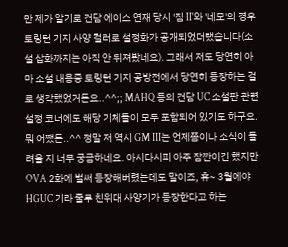만 제가 알기로 건담 에이스 연재 당시 '짐 II'와 '네모'의 경우 토링턴 기지 사양 컬러로 설정화가 공개되었더랬습니다(소설 삽화까지는 아직 안 뒤져봤네요). 그래서 저도 당연히 아마 소설 내용중 토링턴 기지 공방전에서 당연히 등장하는 걸로 생각했었거든요..^^;; MAHQ 등의 건담 UC 소설판 관련 설정 코너에도 해당 기체들이 모두 포함되어 있기도 하구요.
뭐 어쨌든..^^ 정말 저 역시 GM III는 언제쯤이나 소식이 들려올 지 너무 궁금하네요. 아시다시피 아주 잠깐이긴 했지만 OVA 2화에 벌써 등장해버렸는데도 말이죠, 휴~ 3월에야 HGUC 기라 줄루 친위대 사양기가 등장한다고 하는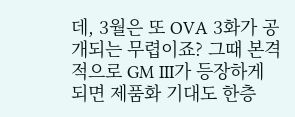데, 3월은 또 OVA 3화가 공개되는 무렵이죠? 그때 본격적으로 GM III가 등장하게 되면 제품화 기대도 한층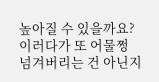높아질 수 있을까요? 이러다가 또 어물쩡 넘겨버리는 건 아닌지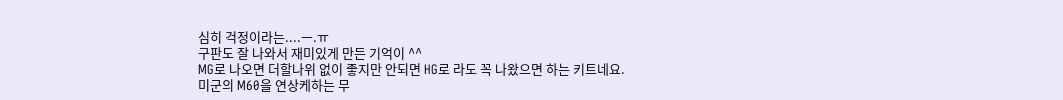심히 걱정이라는....ㅡ.ㅠ
구판도 잘 나와서 재미있게 만든 기억이 ^^
MG로 나오면 더할나위 없이 좋지만 안되면 HG로 라도 꼭 나왔으면 하는 키트네요.
미군의 M60을 연상케하는 무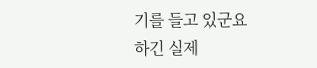기를 들고 있군요
하긴 실제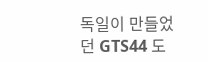독일이 만들었던 GTS44 도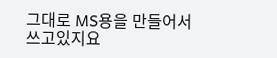그대로 MS용을 만들어서 쓰고있지요